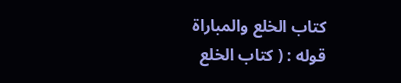كتاب الخلع والمباراة
قوله : ( كتاب الخلع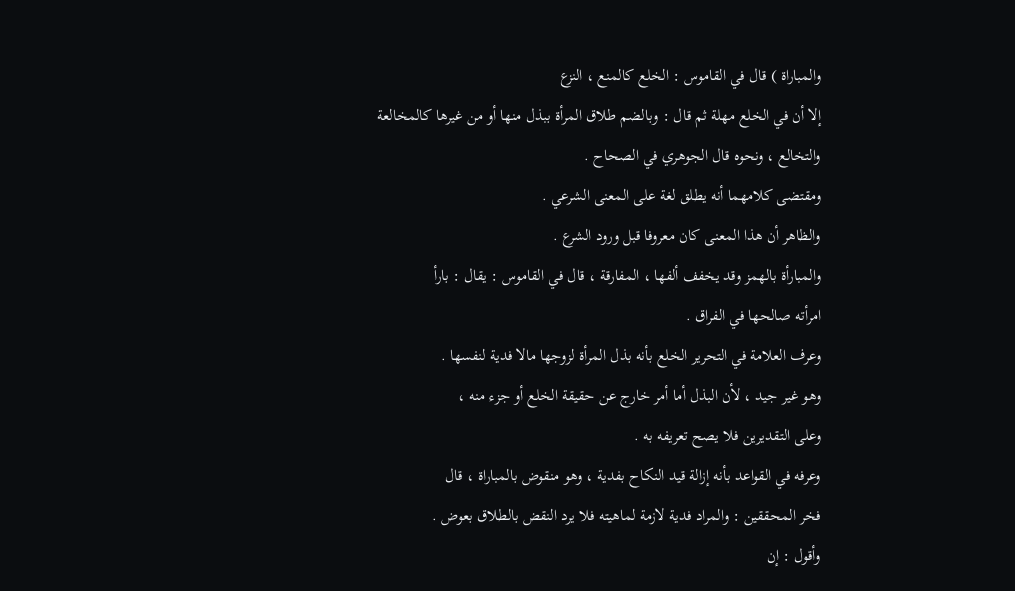والمباراة ) قال في القاموس : الخلع كالمنع ، النزع
إلا أن في الخلع مهلة ثم قال : وبالضم طلاق المرأة ببذل منها أو من غيرها كالمخالعة
والتخالع ، ونحوه قال الجوهري في الصحاح .
ومقتضى كلامهما أنه يطلق لغة على المعنى الشرعي .
والظاهر أن هذا المعنى كان معروفا قبل ورود الشرع .
والمبارأة بالهمز وقد يخفف ألفها ، المفارقة ، قال في القاموس : يقال : بارأ
امرأته صالحها في الفراق .
وعرف العلامة في التحرير الخلع بأنه بذل المرأة لزوجها مالا فدية لنفسها .
وهو غير جيد ، لأن البذل أما أمر خارج عن حقيقة الخلع أو جزء منه ،
وعلى التقديرين فلا يصح تعريفه به .
وعرفه في القواعد بأنه إزالة قيد النكاح بفدية ، وهو منقوض بالمباراة ، قال
فخر المحققين : والمراد فدية لازمة لماهيته فلا يرد النقض بالطلاق بعوض .
وأقول : إن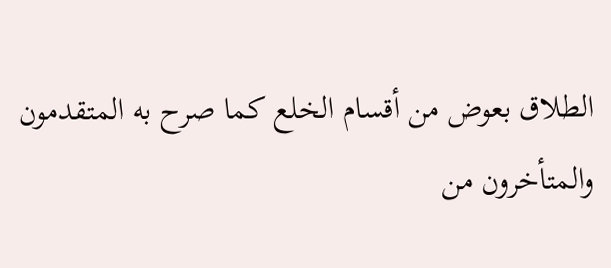الطلاق بعوض من أقسام الخلع كما صرح به المتقدمون
والمتأخرون من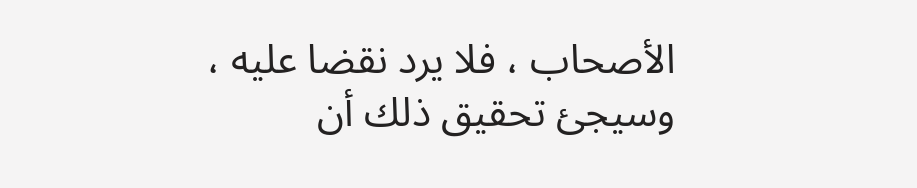الأصحاب ، فلا يرد نقضا عليه ، وسيجئ تحقيق ذلك أن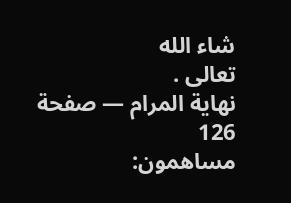شاء الله
تعالى .
نهاية المرام — صفحة 126
مساهمون: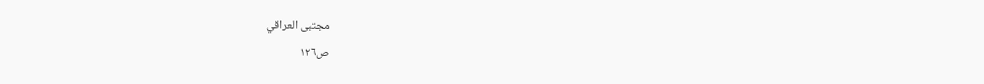مجتبى العراقي
ص١٢٦